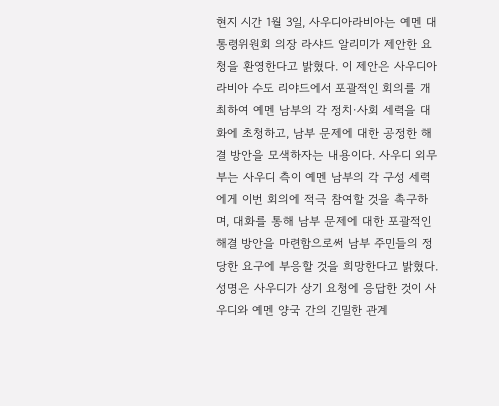현지 시간 1월 3일, 사우디아라비아는 예멘 대통령위원회 의장 라샤드 알리미가 제안한 요청을 환영한다고 밝혔다. 이 제안은 사우디아라비아 수도 리야드에서 포괄적인 회의를 개최하여 예멘 남부의 각 정치·사회 세력을 대화에 초청하고, 남부 문제에 대한 공정한 해결 방안을 모색하자는 내용이다. 사우디 외무부는 사우디 측이 예멘 남부의 각 구성 세력에게 이번 회의에 적극 참여할 것을 촉구하며, 대화를 통해 남부 문제에 대한 포괄적인 해결 방안을 마련함으로써 남부 주민들의 정당한 요구에 부응할 것을 희망한다고 밝혔다. 성명은 사우디가 상기 요청에 응답한 것이 사우디와 예멘 양국 간의 긴밀한 관계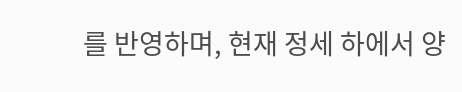를 반영하며, 현재 정세 하에서 양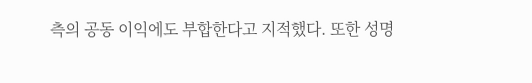측의 공동 이익에도 부합한다고 지적했다. 또한 성명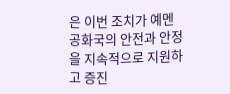은 이번 조치가 예멘 공화국의 안전과 안정을 지속적으로 지원하고 증진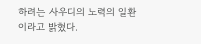하려는 사우디의 노력의 일환이라고 밝혔다.